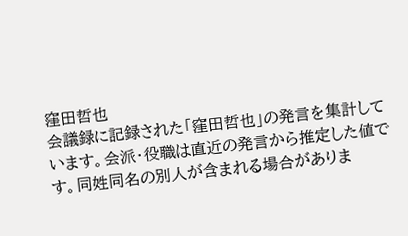窪田哲也
会議録に記録された「窪田哲也」の発言を集計しています。会派・役職は直近の発言から推定した値です。同姓同名の別人が含まれる場合がありま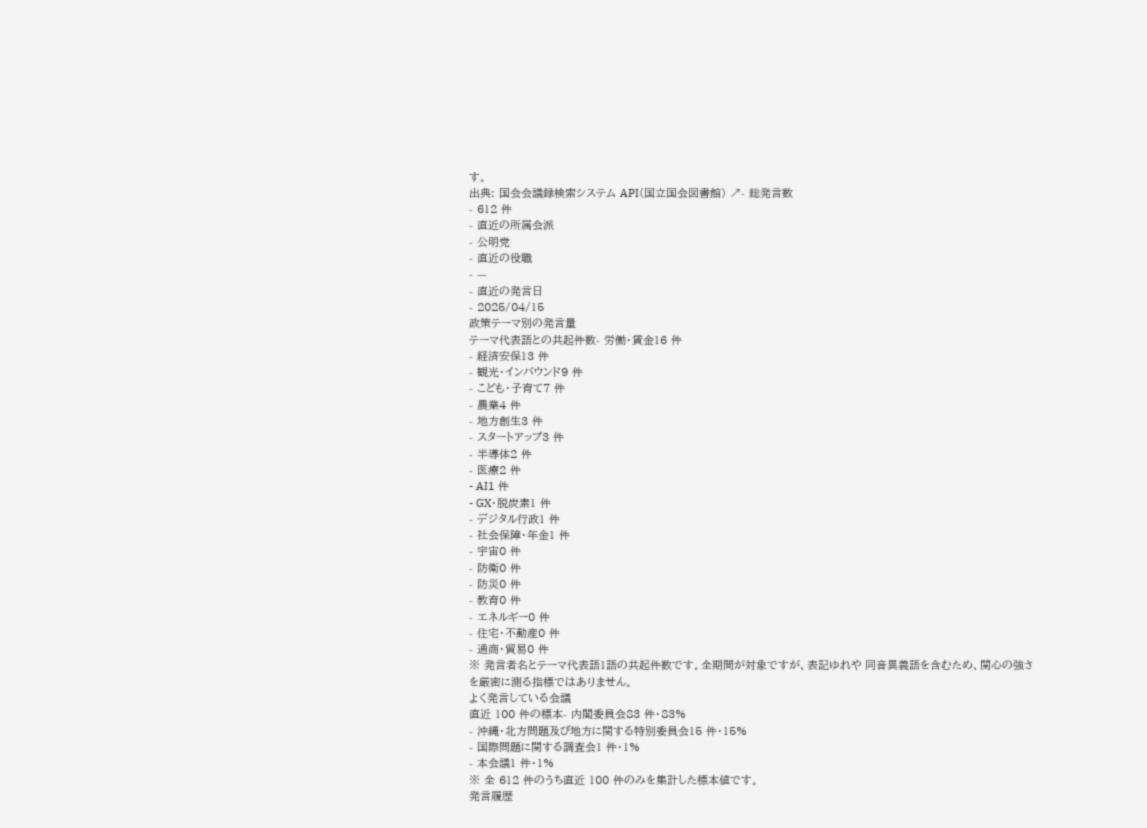す。
出典: 国会会議録検索システム API(国立国会図書館) ↗- 総発言数
- 612 件
- 直近の所属会派
- 公明党
- 直近の役職
- —
- 直近の発言日
- 2025/04/15
政策テーマ別の発言量
テーマ代表語との共起件数- 労働・賃金16 件
- 経済安保13 件
- 観光・インバウンド9 件
- こども・子育て7 件
- 農業4 件
- 地方創生3 件
- スタートアップ3 件
- 半導体2 件
- 医療2 件
- AI1 件
- GX・脱炭素1 件
- デジタル行政1 件
- 社会保障・年金1 件
- 宇宙0 件
- 防衛0 件
- 防災0 件
- 教育0 件
- エネルギー0 件
- 住宅・不動産0 件
- 通商・貿易0 件
※ 発言者名とテーマ代表語1語の共起件数です。全期間が対象ですが、表記ゆれや 同音異義語を含むため、関心の強さを厳密に測る指標ではありません。
よく発言している会議
直近 100 件の標本- 内閣委員会83 件・83%
- 沖縄・北方問題及び地方に関する特別委員会15 件・15%
- 国際問題に関する調査会1 件・1%
- 本会議1 件・1%
※ 全 612 件のうち直近 100 件のみを集計した標本値です。
発言履歴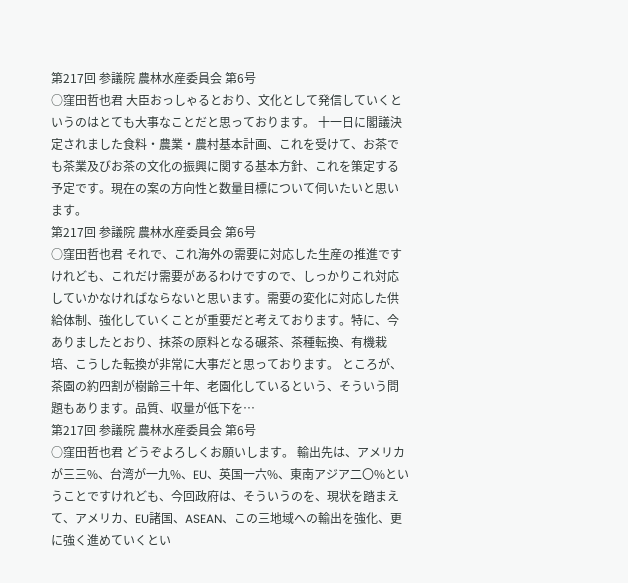第217回 参議院 農林水産委員会 第6号
○窪田哲也君 大臣おっしゃるとおり、文化として発信していくというのはとても大事なことだと思っております。 十一日に閣議決定されました食料・農業・農村基本計画、これを受けて、お茶でも茶業及びお茶の文化の振興に関する基本方針、これを策定する予定です。現在の案の方向性と数量目標について伺いたいと思います。
第217回 参議院 農林水産委員会 第6号
○窪田哲也君 それで、これ海外の需要に対応した生産の推進ですけれども、これだけ需要があるわけですので、しっかりこれ対応していかなければならないと思います。需要の変化に対応した供給体制、強化していくことが重要だと考えております。特に、今ありましたとおり、抹茶の原料となる碾茶、茶種転換、有機栽培、こうした転換が非常に大事だと思っております。 ところが、茶園の約四割が樹齢三十年、老園化しているという、そういう問題もあります。品質、収量が低下を…
第217回 参議院 農林水産委員会 第6号
○窪田哲也君 どうぞよろしくお願いします。 輸出先は、アメリカが三三%、台湾が一九%、EU、英国一六%、東南アジア二〇%ということですけれども、今回政府は、そういうのを、現状を踏まえて、アメリカ、EU諸国、ASEAN、この三地域への輸出を強化、更に強く進めていくとい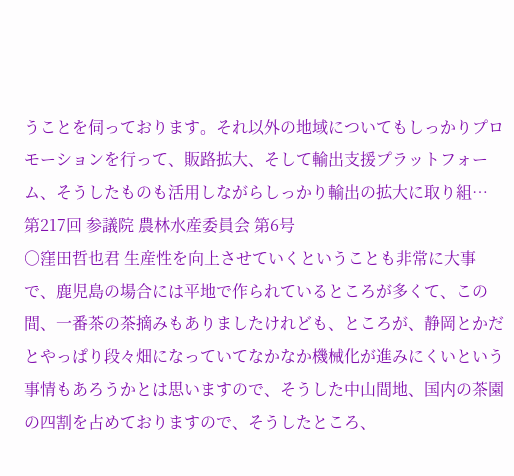うことを伺っております。それ以外の地域についてもしっかりプロモーションを行って、販路拡大、そして輸出支援プラットフォーム、そうしたものも活用しながらしっかり輸出の拡大に取り組…
第217回 参議院 農林水産委員会 第6号
○窪田哲也君 生産性を向上させていくということも非常に大事で、鹿児島の場合には平地で作られているところが多くて、この間、一番茶の茶摘みもありましたけれども、ところが、静岡とかだとやっぱり段々畑になっていてなかなか機械化が進みにくいという事情もあろうかとは思いますので、そうした中山間地、国内の茶園の四割を占めておりますので、そうしたところ、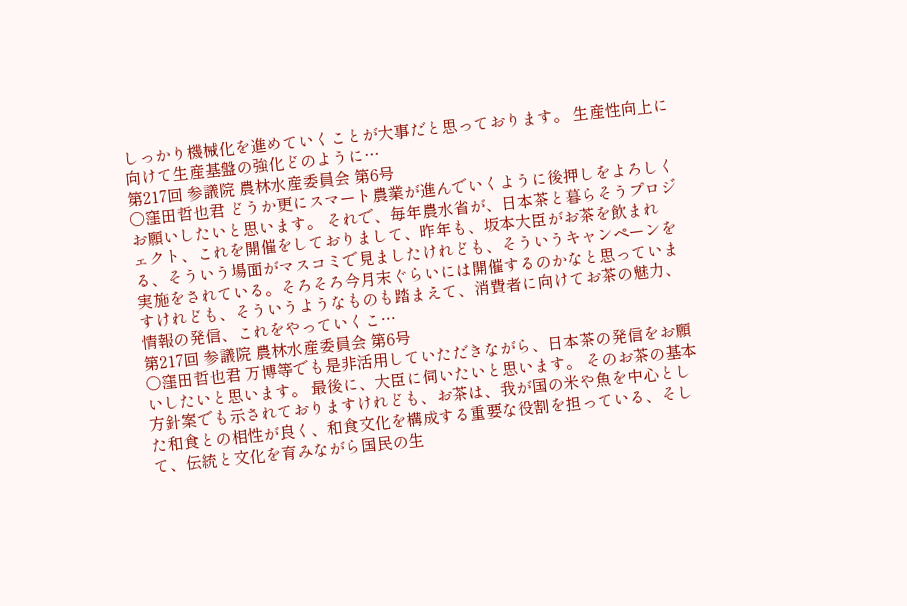しっかり機械化を進めていくことが大事だと思っております。 生産性向上に向けて生産基盤の強化どのように…
第217回 参議院 農林水産委員会 第6号
○窪田哲也君 どうか更にスマート農業が進んでいくように後押しをよろしくお願いしたいと思います。 それで、毎年農水省が、日本茶と暮らそうプロジェクト、これを開催をしておりまして、昨年も、坂本大臣がお茶を飲まれる、そういう場面がマスコミで見ましたけれども、そういうキャンペーンを実施をされている。そろそろ今月末ぐらいには開催するのかなと思っていますけれども、そういうようなものも踏まえて、消費者に向けてお茶の魅力、情報の発信、これをやっていくこ…
第217回 参議院 農林水産委員会 第6号
○窪田哲也君 万博等でも是非活用していただきながら、日本茶の発信をお願いしたいと思います。 最後に、大臣に伺いたいと思います。 そのお茶の基本方針案でも示されておりますけれども、お茶は、我が国の米や魚を中心とした和食との相性が良く、和食文化を構成する重要な役割を担っている、そして、伝統と文化を育みながら国民の生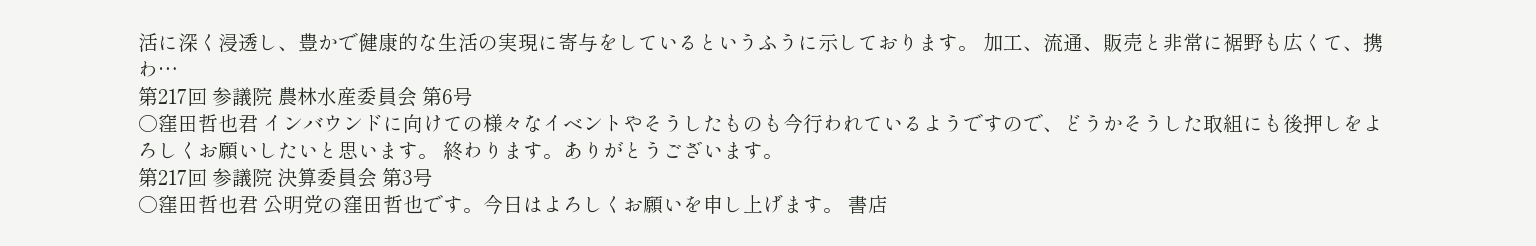活に深く浸透し、豊かで健康的な生活の実現に寄与をしているというふうに示しております。 加工、流通、販売と非常に裾野も広くて、携わ…
第217回 参議院 農林水産委員会 第6号
○窪田哲也君 インバウンドに向けての様々なイベントやそうしたものも今行われているようですので、どうかそうした取組にも後押しをよろしくお願いしたいと思います。 終わります。ありがとうございます。
第217回 参議院 決算委員会 第3号
○窪田哲也君 公明党の窪田哲也です。今日はよろしくお願いを申し上げます。 書店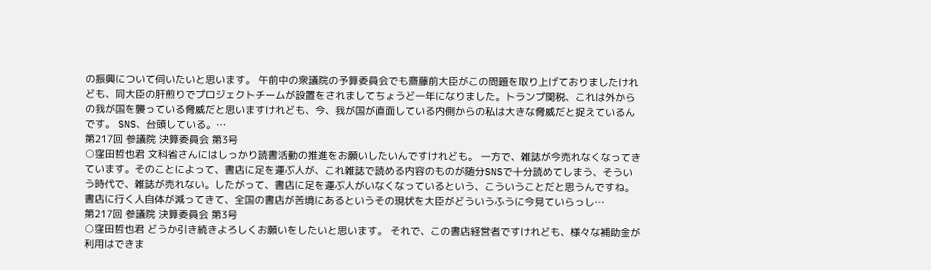の振興について伺いたいと思います。 午前中の衆議院の予算委員会でも齋藤前大臣がこの問題を取り上げておりましたけれども、同大臣の肝煎りでプロジェクトチームが設置をされましてちょうど一年になりました。トランプ関税、これは外からの我が国を襲っている脅威だと思いますけれども、今、我が国が直面している内側からの私は大きな脅威だと捉えているんです。 SNS、台頭している。…
第217回 参議院 決算委員会 第3号
○窪田哲也君 文科省さんにはしっかり読書活動の推進をお願いしたいんですけれども。 一方で、雑誌が今売れなくなってきています。そのことによって、書店に足を運ぶ人が、これ雑誌で読める内容のものが随分SNSで十分読めてしまう、そういう時代で、雑誌が売れない。したがって、書店に足を運ぶ人がいなくなっているという、こういうことだと思うんですね。 書店に行く人自体が減ってきて、全国の書店が苦境にあるというその現状を大臣がどういうふうに今見ていらっし…
第217回 参議院 決算委員会 第3号
○窪田哲也君 どうか引き続きよろしくお願いをしたいと思います。 それで、この書店経営者ですけれども、様々な補助金が利用はできま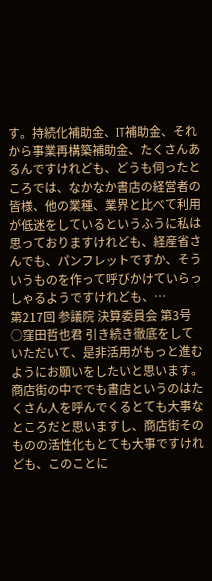す。持続化補助金、IT補助金、それから事業再構築補助金、たくさんあるんですけれども、どうも伺ったところでは、なかなか書店の経営者の皆様、他の業種、業界と比べて利用が低迷をしているというふうに私は思っておりますけれども、経産省さんでも、パンフレットですか、そういうものを作って呼びかけていらっしゃるようですけれども、…
第217回 参議院 決算委員会 第3号
○窪田哲也君 引き続き徹底をしていただいて、是非活用がもっと進むようにお願いをしたいと思います。 商店街の中ででも書店というのはたくさん人を呼んでくるとても大事なところだと思いますし、商店街そのものの活性化もとても大事ですけれども、このことに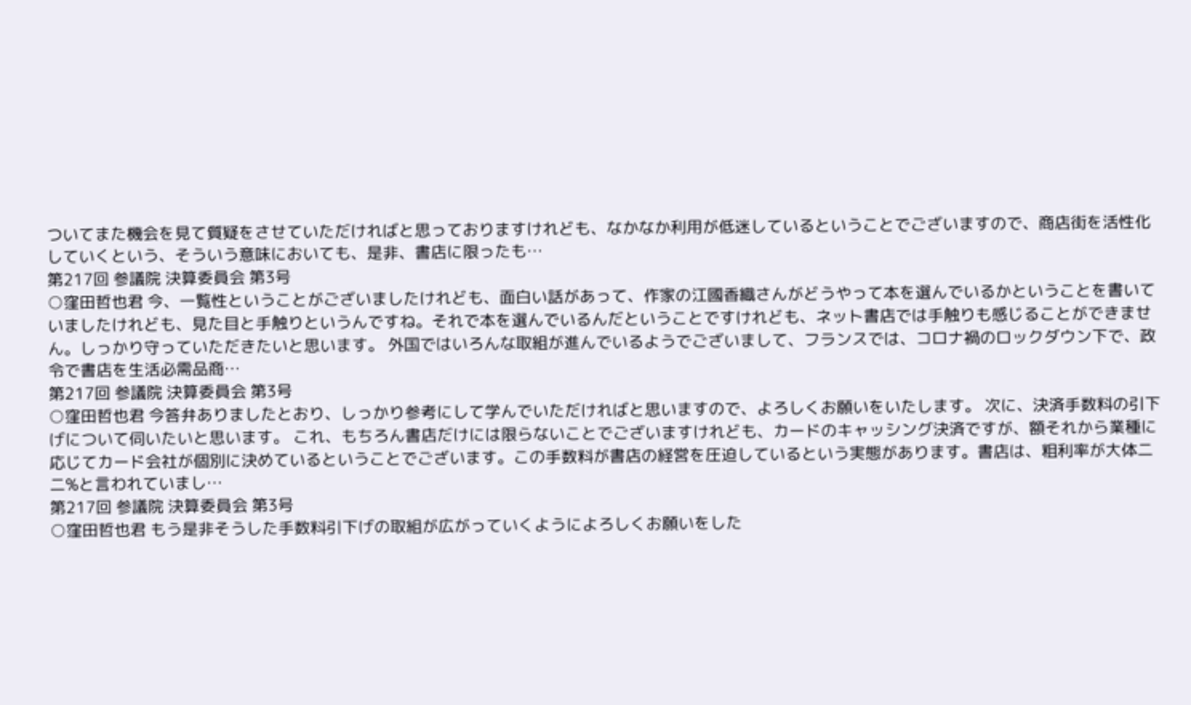ついてまた機会を見て質疑をさせていただければと思っておりますけれども、なかなか利用が低迷しているということでございますので、商店街を活性化していくという、そういう意味においても、是非、書店に限ったも…
第217回 参議院 決算委員会 第3号
○窪田哲也君 今、一覧性ということがございましたけれども、面白い話があって、作家の江國香織さんがどうやって本を選んでいるかということを書いていましたけれども、見た目と手触りというんですね。それで本を選んでいるんだということですけれども、ネット書店では手触りも感じることができません。しっかり守っていただきたいと思います。 外国ではいろんな取組が進んでいるようでございまして、フランスでは、コロナ禍のロックダウン下で、政令で書店を生活必需品商…
第217回 参議院 決算委員会 第3号
○窪田哲也君 今答弁ありましたとおり、しっかり参考にして学んでいただければと思いますので、よろしくお願いをいたします。 次に、決済手数料の引下げについて伺いたいと思います。 これ、もちろん書店だけには限らないことでございますけれども、カードのキャッシング決済ですが、額それから業種に応じてカード会社が個別に決めているということでございます。この手数料が書店の経営を圧迫しているという実態があります。書店は、粗利率が大体二二%と言われていまし…
第217回 参議院 決算委員会 第3号
○窪田哲也君 もう是非そうした手数料引下げの取組が広がっていくようによろしくお願いをした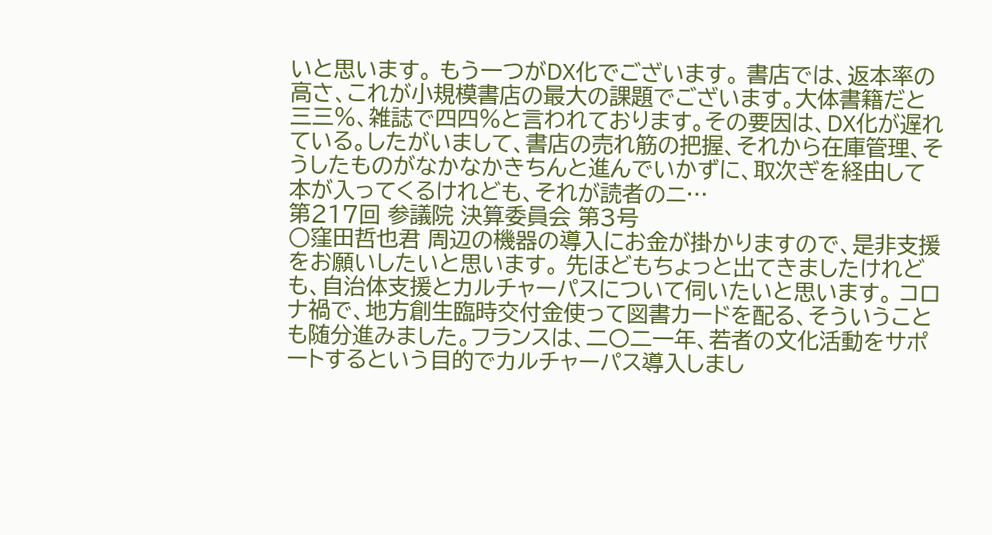いと思います。 もう一つがDX化でございます。 書店では、返本率の高さ、これが小規模書店の最大の課題でございます。大体書籍だと三三%、雑誌で四四%と言われております。その要因は、DX化が遅れている。したがいまして、書店の売れ筋の把握、それから在庫管理、そうしたものがなかなかきちんと進んでいかずに、取次ぎを経由して本が入ってくるけれども、それが読者のニ…
第217回 参議院 決算委員会 第3号
○窪田哲也君 周辺の機器の導入にお金が掛かりますので、是非支援をお願いしたいと思います。 先ほどもちょっと出てきましたけれども、自治体支援とカルチャーパスについて伺いたいと思います。 コロナ禍で、地方創生臨時交付金使って図書カードを配る、そういうことも随分進みました。フランスは、二〇二一年、若者の文化活動をサポートするという目的でカルチャーパス導入しまし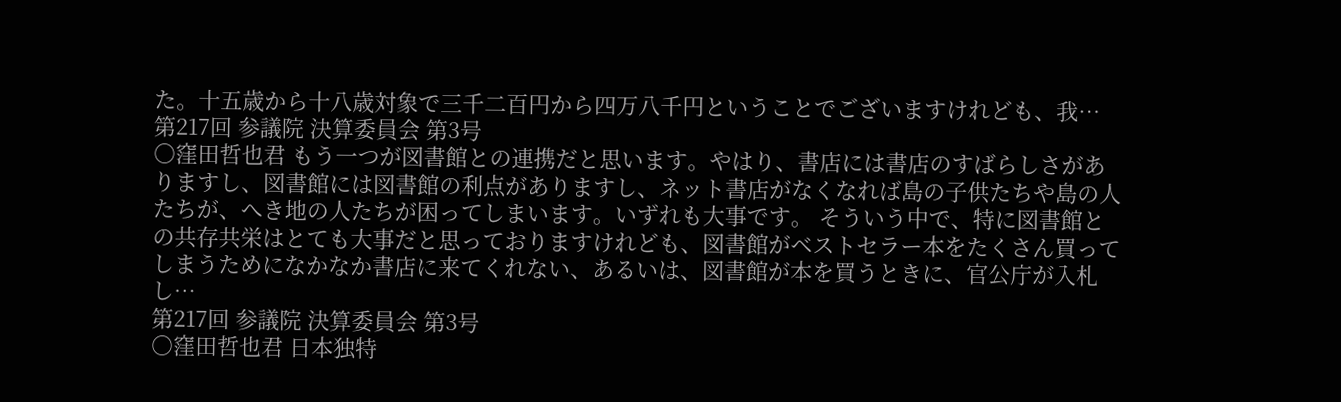た。十五歳から十八歳対象で三千二百円から四万八千円ということでございますけれども、我…
第217回 参議院 決算委員会 第3号
○窪田哲也君 もう一つが図書館との連携だと思います。やはり、書店には書店のすばらしさがありますし、図書館には図書館の利点がありますし、ネット書店がなくなれば島の子供たちや島の人たちが、へき地の人たちが困ってしまいます。いずれも大事です。 そういう中で、特に図書館との共存共栄はとても大事だと思っておりますけれども、図書館がベストセラー本をたくさん買ってしまうためになかなか書店に来てくれない、あるいは、図書館が本を買うときに、官公庁が入札し…
第217回 参議院 決算委員会 第3号
○窪田哲也君 日本独特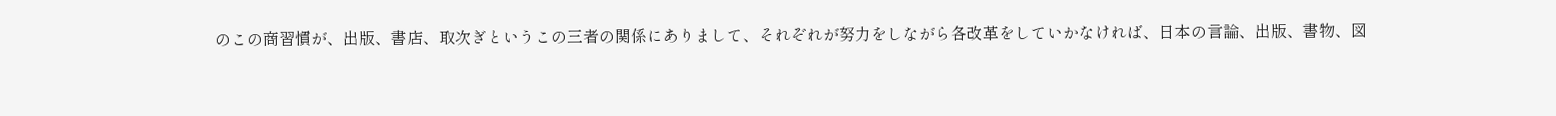のこの商習慣が、出版、書店、取次ぎというこの三者の関係にありまして、それぞれが努力をしながら各改革をしていかなければ、日本の言論、出版、書物、図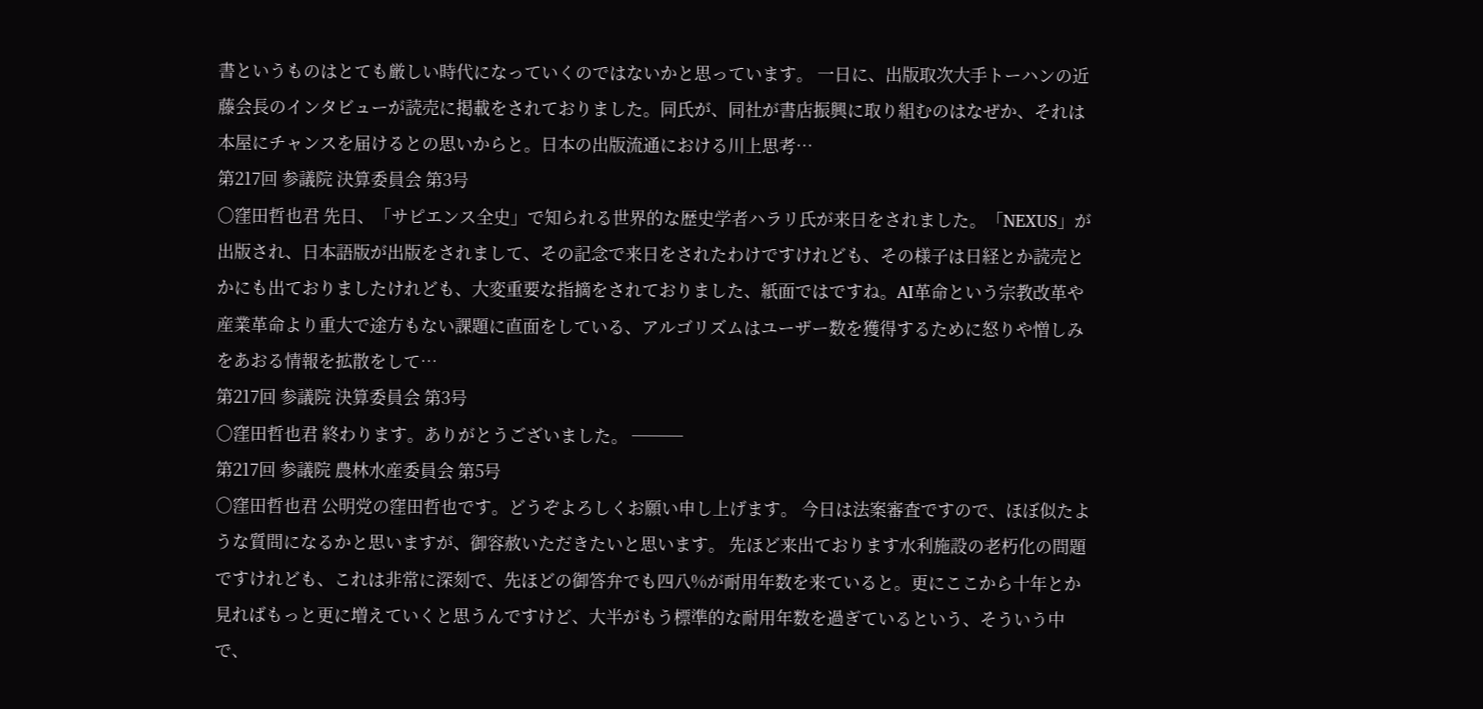書というものはとても厳しい時代になっていくのではないかと思っています。 一日に、出版取次大手トーハンの近藤会長のインタビューが読売に掲載をされておりました。同氏が、同社が書店振興に取り組むのはなぜか、それは本屋にチャンスを届けるとの思いからと。日本の出版流通における川上思考…
第217回 参議院 決算委員会 第3号
○窪田哲也君 先日、「サピエンス全史」で知られる世界的な歴史学者ハラリ氏が来日をされました。「NEXUS」が出版され、日本語版が出版をされまして、その記念で来日をされたわけですけれども、その様子は日経とか読売とかにも出ておりましたけれども、大変重要な指摘をされておりました、紙面ではですね。AI革命という宗教改革や産業革命より重大で途方もない課題に直面をしている、アルゴリズムはユーザー数を獲得するために怒りや憎しみをあおる情報を拡散をして…
第217回 参議院 決算委員会 第3号
○窪田哲也君 終わります。ありがとうございました。 ───
第217回 参議院 農林水産委員会 第5号
○窪田哲也君 公明党の窪田哲也です。どうぞよろしくお願い申し上げます。 今日は法案審査ですので、ほぼ似たような質問になるかと思いますが、御容赦いただきたいと思います。 先ほど来出ております水利施設の老朽化の問題ですけれども、これは非常に深刻で、先ほどの御答弁でも四八%が耐用年数を来ていると。更にここから十年とか見ればもっと更に増えていくと思うんですけど、大半がもう標準的な耐用年数を過ぎているという、そういう中で、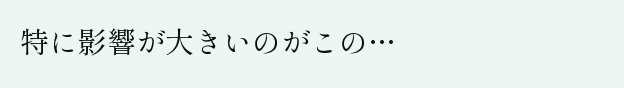特に影響が大きいのがこの…